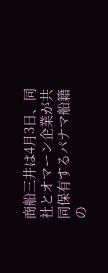商船三井は4月3日、同社とオマーン企業が共同保有するパナマ船籍の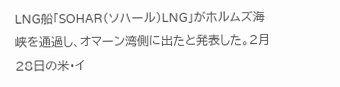LNG船「SOHAR(ソハール)LNG」がホルムズ海峡を通過し、オマーン湾側に出たと発表した。2月28日の米・イ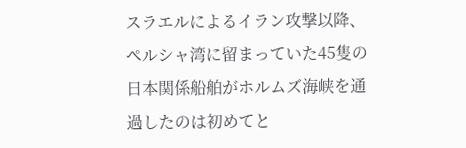スラエルによるイラン攻撃以降、ペルシャ湾に留まっていた45隻の日本関係船舶がホルムズ海峡を通過したのは初めてと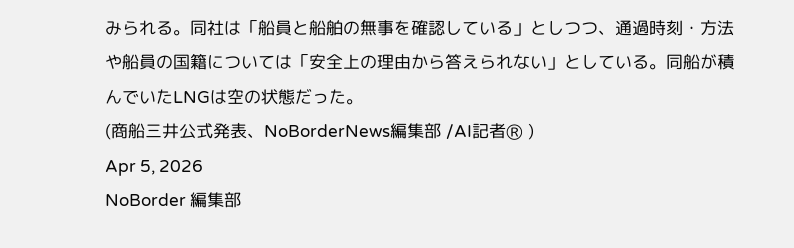みられる。同社は「船員と船舶の無事を確認している」としつつ、通過時刻・方法や船員の国籍については「安全上の理由から答えられない」としている。同船が積んでいたLNGは空の状態だった。
(商船三井公式発表、NoBorderNews編集部 /AI記者Ⓡ )
Apr 5, 2026
NoBorder 編集部